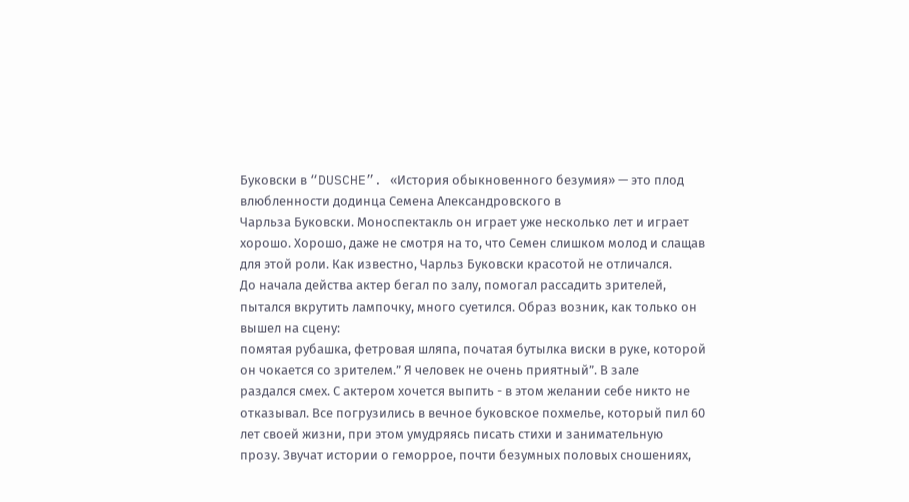Буковски в “DUSCHE”. «История обыкновенного безумия» — это плод влюбленности додинца Семена Александровского в
Чарльза Буковски. Моноспектакль он играет уже несколько лет и играет
хорошо. Хорошо, даже не смотря на то, что Семен слишком молод и слащав
для этой роли. Как известно, Чарльз Буковски красотой не отличался.
До начала действа актер бегал по залу, помогал рассадить зрителей,
пытался вкрутить лампочку, много суетился. Образ возник, как только он вышел на сцену:
помятая рубашка, фетровая шляпа, початая бутылка виски в руке, которой
он чокается со зрителем.” Я человек не очень приятный”. В зале
раздался смех. С актером хочется выпить - в этом желании себе никто не
отказывал. Все погрузились в вечное буковское похмелье, который пил 60
лет своей жизни, при этом умудряясь писать стихи и занимательную
прозу. Звучат истории о геморрое, почти безумных половых сношениях,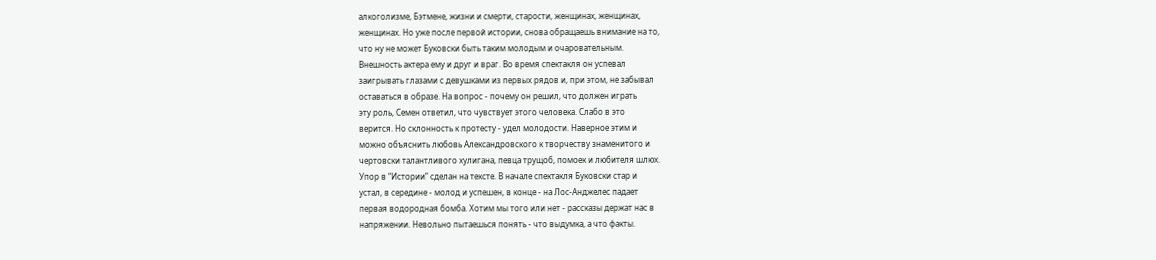алкоголизме, Бэтмене, жизни и смерти, старости, женщинах, женщинах,
женщинах. Но уже после первой истории, снова обращаешь внимание на то,
что ну не может Буковски быть таким молодым и очаровательным.
Внешность актера ему и друг и враг. Во время спектакля он успевал
заигрывать глазами с девушками из первых рядов и, при этом, не забывал
оставаться в образе. На вопрос - почему он решил, что должен играть
эту роль, Семен ответил, что чувствует этого человека. Слабо в это
верится. Но склонность к протесту - удел молодости. Наверное этим и
можно объяснить любовь Александровского к творчеству знаменитого и
чертовски талантливого хулигана, певца трущоб, помоек и любителя шлюх.
Упор в “Истории” сделан на тексте. В начале спектакля Буковски стар и
устал, в середине - молод и успешен, в конце - на Лос-Анджелес падает
первая водородная бомба. Хотим мы того или нет - рассказы держат нас в
напряжении. Невольно пытаешься понять - что выдумка, а что факты.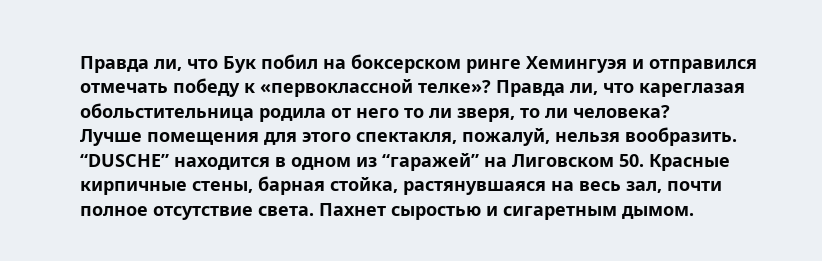Правда ли, что Бук побил на боксерском ринге Хемингуэя и отправился
отмечать победу к «первоклассной телке»? Правда ли, что кареглазая
обольстительница родила от него то ли зверя, то ли человека?
Лучше помещения для этого спектакля, пожалуй, нельзя вообразить.
“DUSCHE” находится в одном из “гаражей” на Лиговском 50. Красные
кирпичные стены, барная стойка, растянувшаяся на весь зал, почти
полное отсутствие света. Пахнет сыростью и сигаретным дымом.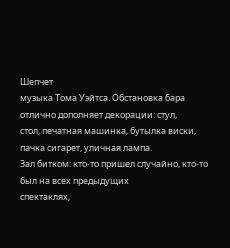Шепчет
музыка Тома Уэйтса. Обстановка бара отлично дополняет декорации: стул,
стол, печатная машинка, бутылка виски, пачка сигарет, уличная лампа.
Зал битком: кто-то пришел случайно, кто-то был на всех предыдущих
спектаклях,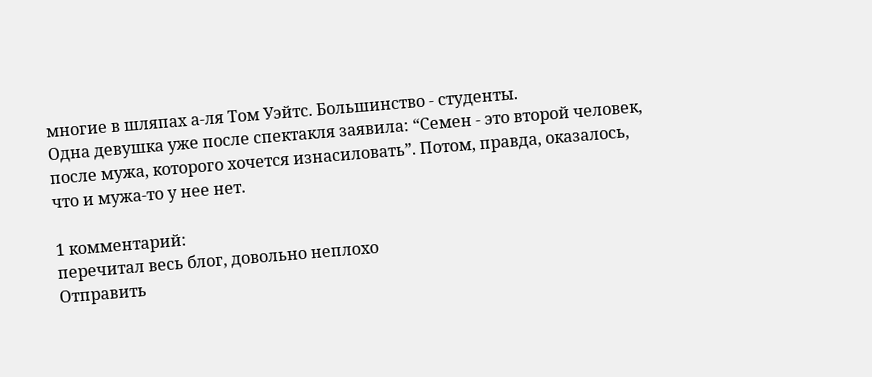многие в шляпах а-ля Том Уэйтс. Большинство - студенты.
Одна девушка уже после спектакля заявила: “Семен - это второй человек,
после мужа, которого хочется изнасиловать”. Потом, правда, оказалось,
что и мужа-то у нее нет.

1 комментарий:
перечитал весь блог, довольно неплохо
Отправить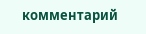комментарий